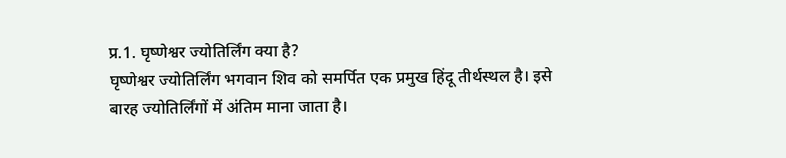प्र.1. घृष्णेश्वर ज्योतिर्लिंग क्या है?
घृष्णेश्वर ज्योतिर्लिंग भगवान शिव को समर्पित एक प्रमुख हिंदू तीर्थस्थल है। इसे बारह ज्योतिर्लिंगों में अंतिम माना जाता है।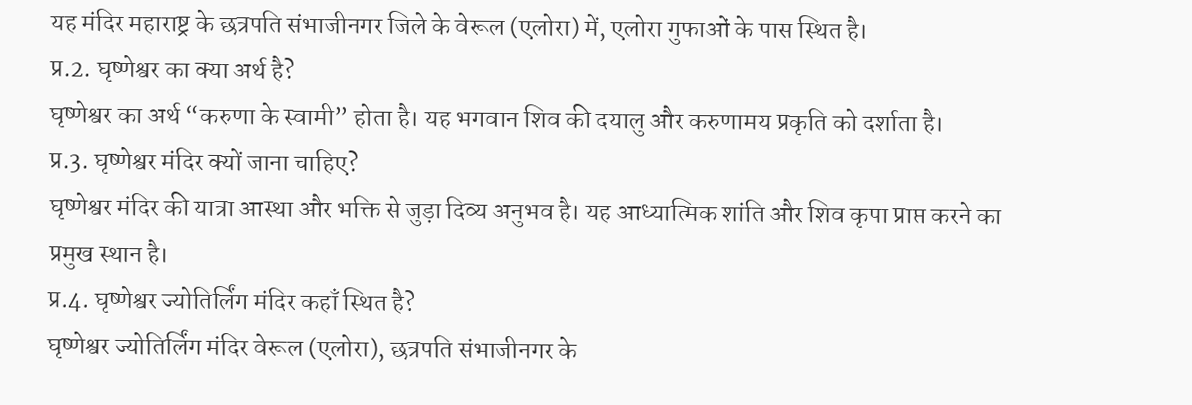यह मंदिर महाराष्ट्र के छत्रपति संभाजीनगर जिले के वेरूल (एलोरा) में, एलोरा गुफाओं के पास स्थित है।
प्र.2. घृष्णेश्वर का क्या अर्थ है?
घृष्णेश्वर का अर्थ “करुणा के स्वामी” होता है। यह भगवान शिव की दयालु और करुणामय प्रकृति को दर्शाता है।
प्र.3. घृष्णेश्वर मंदिर क्यों जाना चाहिए?
घृष्णेश्वर मंदिर की यात्रा आस्था और भक्ति से जुड़ा दिव्य अनुभव है। यह आध्यात्मिक शांति और शिव कृपा प्राप्त करने का प्रमुख स्थान है।
प्र.4. घृष्णेश्वर ज्योतिर्लिंग मंदिर कहाँ स्थित है?
घृष्णेश्वर ज्योतिर्लिंग मंदिर वेरूल (एलोरा), छत्रपति संभाजीनगर के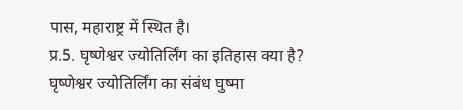पास, महाराष्ट्र में स्थित है।
प्र.5. घृष्णेश्वर ज्योतिर्लिंग का इतिहास क्या है?
घृष्णेश्वर ज्योतिर्लिंग का संबंध घुष्मा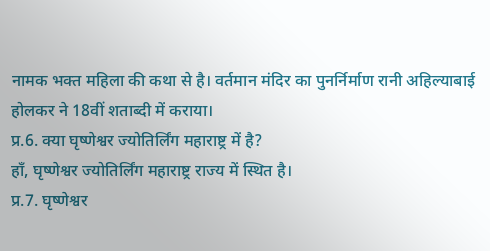नामक भक्त महिला की कथा से है। वर्तमान मंदिर का पुनर्निर्माण रानी अहिल्याबाई होलकर ने 18वीं शताब्दी में कराया।
प्र.6. क्या घृष्णेश्वर ज्योतिर्लिंग महाराष्ट्र में है?
हाँ, घृष्णेश्वर ज्योतिर्लिंग महाराष्ट्र राज्य में स्थित है।
प्र.7. घृष्णेश्वर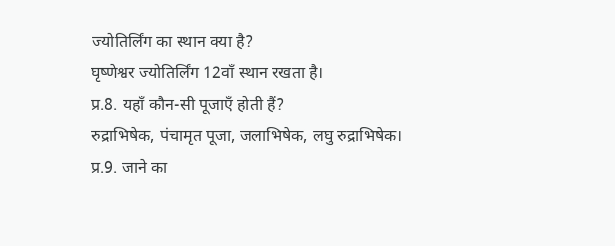ज्योतिर्लिंग का स्थान क्या है?
घृष्णेश्वर ज्योतिर्लिंग 12वाँ स्थान रखता है।
प्र.8. यहाँ कौन-सी पूजाएँ होती हैं?
रुद्राभिषेक, पंचामृत पूजा, जलाभिषेक, लघु रुद्राभिषेक।
प्र.9. जाने का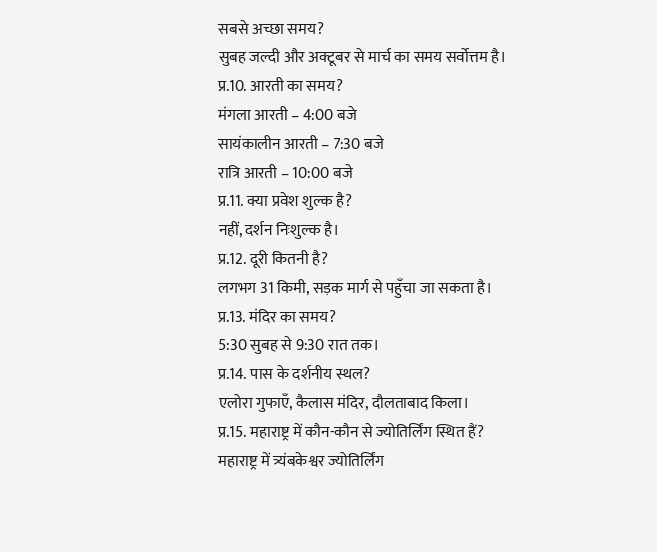सबसे अच्छा समय?
सुबह जल्दी और अक्टूबर से मार्च का समय सर्वोत्तम है।
प्र.10. आरती का समय?
मंगला आरती – 4:00 बजे
सायंकालीन आरती – 7:30 बजे
रात्रि आरती – 10:00 बजे
प्र.11. क्या प्रवेश शुल्क है?
नहीं, दर्शन निःशुल्क है।
प्र.12. दूरी कितनी है?
लगभग 31 किमी, सड़क मार्ग से पहुँचा जा सकता है।
प्र.13. मंदिर का समय?
5:30 सुबह से 9:30 रात तक।
प्र.14. पास के दर्शनीय स्थल?
एलोरा गुफाएँ, कैलास मंदिर, दौलताबाद किला।
प्र.15. महाराष्ट्र में कौन-कौन से ज्योतिर्लिंग स्थित हैं?
महाराष्ट्र में त्र्यंबकेश्वर ज्योतिर्लिंग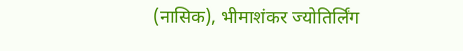(नासिक), भीमाशंकर ज्योतिर्लिंग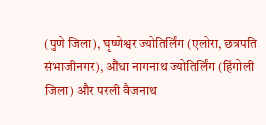(पुणे जिला), घृष्णेश्वर ज्योतिर्लिंग (एलोरा, छत्रपति संभाजीनगर), औंधा नागनाथ ज्योतिर्लिंग (हिंगोली जिला) और परली वैजनाथ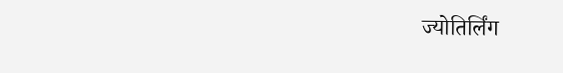ज्योतिर्लिंग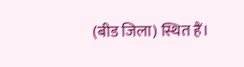(बीड जिला) स्थित हैं।